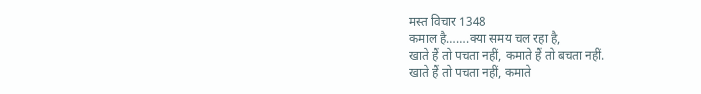मस्त विचार 1348
कमाल है…….क्या समय चल रहा है,
खाते हैं तो पचता नहीं, कमाते हैं तो बचता नहीं.
खाते हैं तो पचता नहीं, कमाते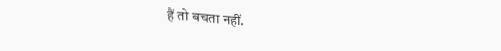हैं तो बचता नहीं.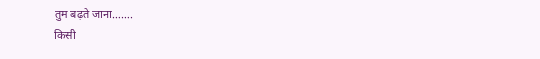तुम बढ़ते जाना…….
किसी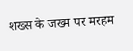शख्स के जख्म पर मरहम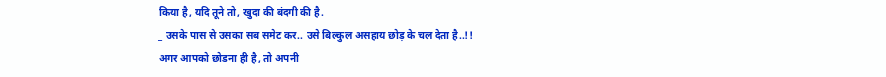किया है, यदि तूने तो, खुदा की बंदगी की है.
_ उसके पास से उसका सब समेट कर.. उसे बिल्कुल असहाय छोड़ के चल देता है..!!
अगर आपको छोडना ही है, तो अपनी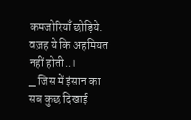कमजोरियाँ छोड़िये.
वज़ह ये कि अहमियत नहीं होती..।
_ जिस में इंसान का सब कुछ दिखाई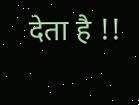देता है !!